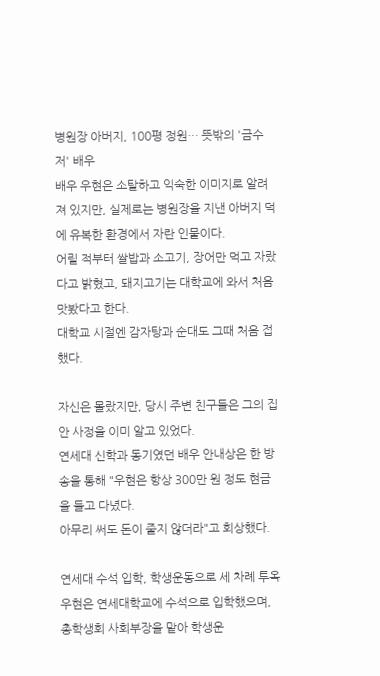병원장 아버지, 100평 정원… 뜻밖의 '금수저' 배우
배우 우현은 소탈하고 익숙한 이미지로 알려져 있지만, 실제로는 병원장을 지낸 아버지 덕에 유복한 환경에서 자란 인물이다.
어릴 적부터 쌀밥과 소고기, 장어만 먹고 자랐다고 밝혔고, 돼지고기는 대학교에 와서 처음 맛봤다고 한다.
대학교 시절엔 감자탕과 순대도 그때 처음 접했다.

자신은 몰랐지만, 당시 주변 친구들은 그의 집안 사정을 이미 알고 있었다.
연세대 신학과 동기였던 배우 안내상은 한 방송을 통해 "우현은 항상 300만 원 정도 현금을 들고 다녔다.
아무리 써도 돈이 줄지 않더라"고 회상했다.

연세대 수석 입학, 학생운동으로 세 차례 투옥
우현은 연세대학교에 수석으로 입학했으며, 총학생회 사회부장을 맡아 학생운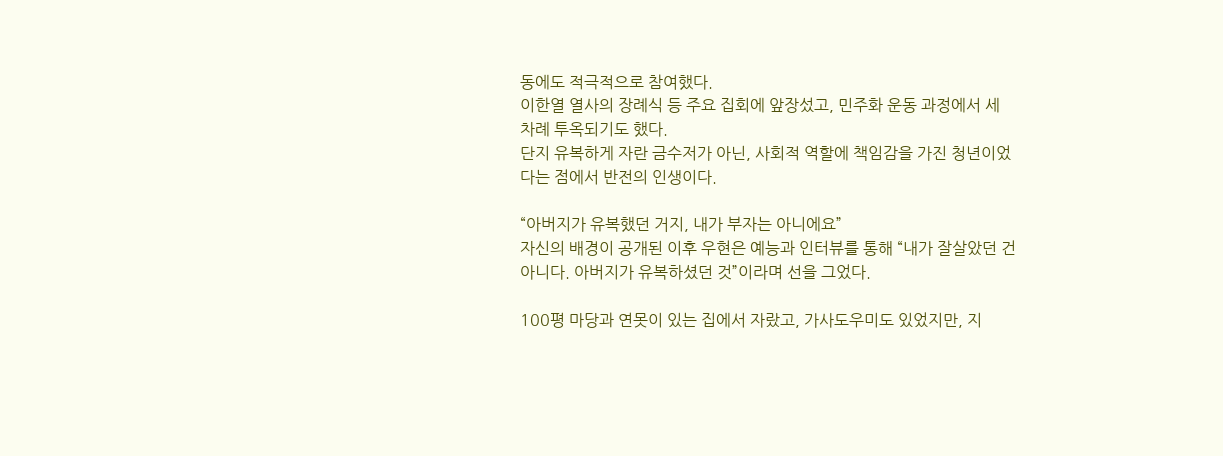동에도 적극적으로 참여했다.
이한열 열사의 장례식 등 주요 집회에 앞장섰고, 민주화 운동 과정에서 세 차례 투옥되기도 했다.
단지 유복하게 자란 금수저가 아닌, 사회적 역할에 책임감을 가진 청년이었다는 점에서 반전의 인생이다.

“아버지가 유복했던 거지, 내가 부자는 아니에요”
자신의 배경이 공개된 이후 우현은 예능과 인터뷰를 통해 “내가 잘살았던 건 아니다. 아버지가 유복하셨던 것”이라며 선을 그었다.

100평 마당과 연못이 있는 집에서 자랐고, 가사도우미도 있었지만, 지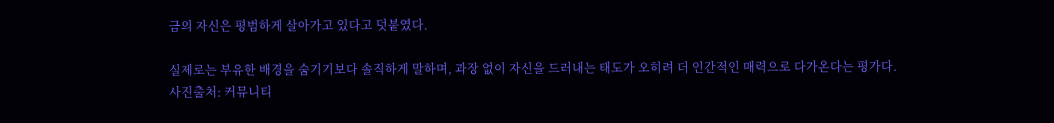금의 자신은 평범하게 살아가고 있다고 덧붙였다.

실제로는 부유한 배경을 숨기기보다 솔직하게 말하며, 과장 없이 자신을 드러내는 태도가 오히려 더 인간적인 매력으로 다가온다는 평가다.
사진출처: 커뮤니티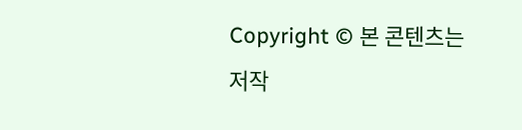Copyright © 본 콘텐츠는 저작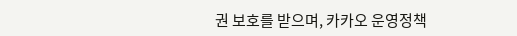권 보호를 받으며, 카카오 운영정책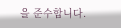을 준수합니다.